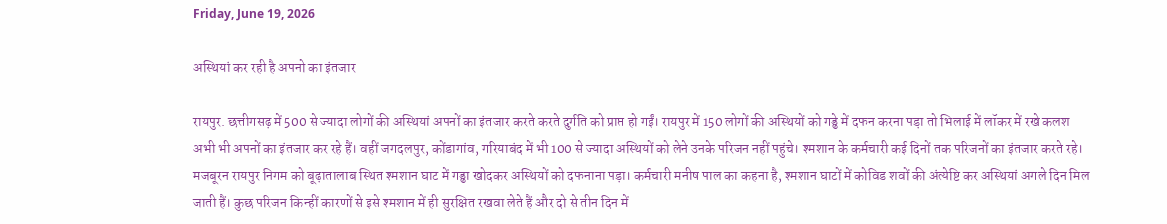Friday, June 19, 2026

अस्थियां कर रही है अपनो का इंतजार

रायपुर. छत्तीगसढ़ में 500 से ज्यादा लोगों की अस्थियां अपनों का इंतजार करते करते दुर्गति को प्राप्त हो गईं। रायपुर में 150 लोगों की अस्थियों को गड्ढे में दफन करना पड़ा तो भिलाई में लॉकर में रखे कलश अभी भी अपनों का इंतजार कर रहे हैं। वहीं जगदलपुर, कोंडागांव, गरियाबंद में भी 100 से ज्यादा अस्थियों को लेने उनके परिजन नहीं पहुंचे। श्मशान के कर्मचारी कई दिनों तक परिजनों का इंतजार करते रहे। मजबूरन रायपुर निगम को बूढ़ातालाब स्थित श्मशान घाट में गड्ढा खोदकर अस्थियों को दफनाना पड़ा। कर्मचारी मनीष पाल का कहना है, श्मशान घाटों में कोविड शवों की अंत्येष्टि कर अस्थियां अगले दिन मिल जाती हैं। कुछ परिजन किन्हीं कारणों से इसे श्मशान में ही सुरक्षित रखवा लेते हैं और दो से तीन दिन में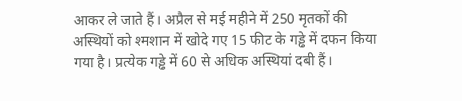आकर ले जाते हैं। अप्रैल से मई महीने में 250 मृतकों की अस्थियों को श्मशान में खोदे गए 15 फीट के गड्ढे में दफन किया गया है। प्रत्येक गड्ढे में 60 से अधिक अस्थियां दबी हैं।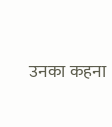उनका कहना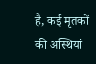है, कई मृतकों की अस्थियां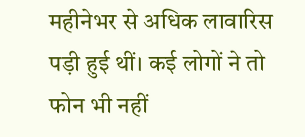महीनेभर से अधिक लावारिस पड़ी हुई थीं। कई लोगों ने तो फोन भी नहीं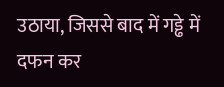उठाया, जिससे बाद में गड्ढे में दफन कर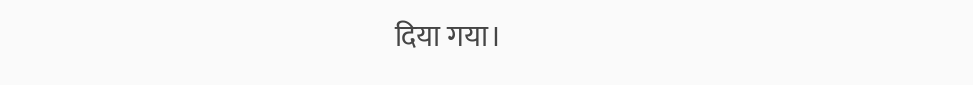दिया गया।